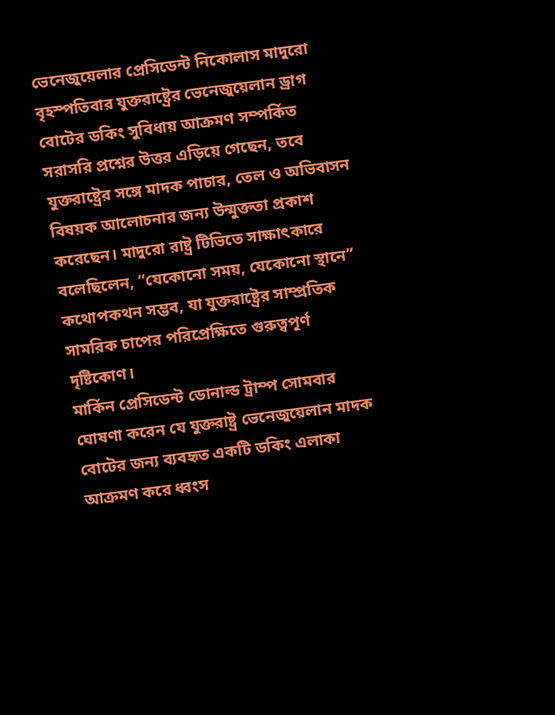ভেনেজুয়েলার প্রেসিডেন্ট নিকোলাস মাদুরো বৃহস্পতিবার যুক্তরাষ্ট্রের ভেনেজুয়েলান ড্রাগ বোটের ডকিং সুবিধায় আক্রমণ সম্পর্কিত সরাসরি প্রশ্নের উত্তর এড়িয়ে গেছেন, তবে যুক্তরাষ্ট্রের সঙ্গে মাদক পাচার, তেল ও অভিবাসন বিষয়ক আলোচনার জন্য উন্মুক্ততা প্রকাশ করেছেন। মাদুরো রাষ্ট্র টিভিতে সাক্ষাৎকারে বলেছিলেন, “যেকোনো সময়, যেকোনো স্থানে” কথোপকথন সম্ভব, যা যুক্তরাষ্ট্রের সাম্প্রতিক সামরিক চাপের পরিপ্রেক্ষিতে গুরুত্বপূর্ণ দৃষ্টিকোণ।
মার্কিন প্রেসিডেন্ট ডোনাল্ড ট্রাম্প সোমবার ঘোষণা করেন যে যুক্তরাষ্ট্র ভেনেজুয়েলান মাদক বোটের জন্য ব্যবহৃত একটি ডকিং এলাকা আক্রমণ করে ধ্বংস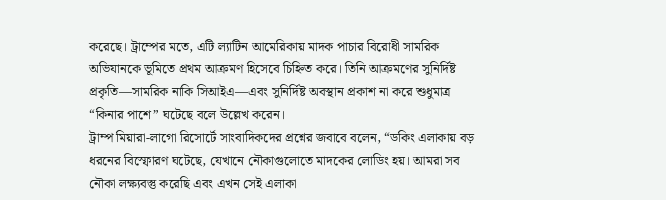করেছে। ট্রাম্পের মতে, এটি ল্যাটিন আমেরিকায় মাদক পাচার বিরোধী সামরিক অভিযানকে ভূমিতে প্রথম আক্রমণ হিসেবে চিহ্নিত করে। তিনি আক্রমণের সুনির্দিষ্ট প্রকৃতি—সামরিক নাকি সিআইএ—এবং সুনির্দিষ্ট অবস্থান প্রকাশ না করে শুধুমাত্র “কিনার পাশে” ঘটেছে বলে উল্লেখ করেন।
ট্রাম্প মিয়ারা-লাগো রিসোর্টে সাংবাদিকদের প্রশ্নের জবাবে বলেন, “ডকিং এলাকায় বড় ধরনের বিস্ফোরণ ঘটেছে, যেখানে নৌকাগুলোতে মাদকের লোডিং হয়। আমরা সব নৌকা লক্ষ্যবস্তু করেছি এবং এখন সেই এলাকা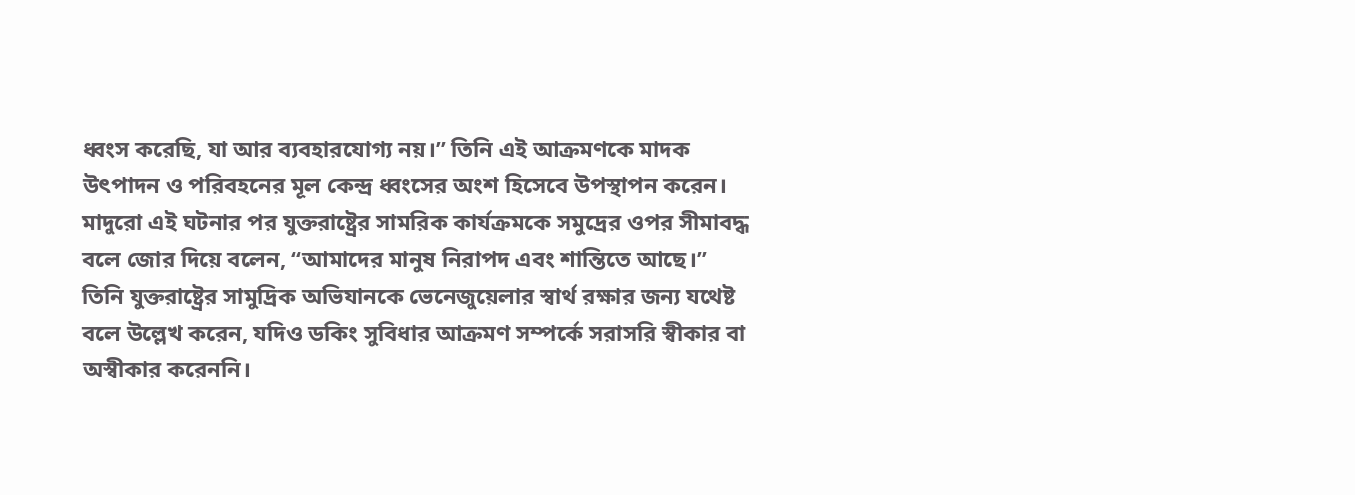ধ্বংস করেছি, যা আর ব্যবহারযোগ্য নয়।” তিনি এই আক্রমণকে মাদক উৎপাদন ও পরিবহনের মূল কেন্দ্র ধ্বংসের অংশ হিসেবে উপস্থাপন করেন।
মাদুরো এই ঘটনার পর যুক্তরাষ্ট্রের সামরিক কার্যক্রমকে সমুদ্রের ওপর সীমাবদ্ধ বলে জোর দিয়ে বলেন, “আমাদের মানুষ নিরাপদ এবং শান্তিতে আছে।” তিনি যুক্তরাষ্ট্রের সামুদ্রিক অভিযানকে ভেনেজুয়েলার স্বার্থ রক্ষার জন্য যথেষ্ট বলে উল্লেখ করেন, যদিও ডকিং সুবিধার আক্রমণ সম্পর্কে সরাসরি স্বীকার বা অস্বীকার করেননি।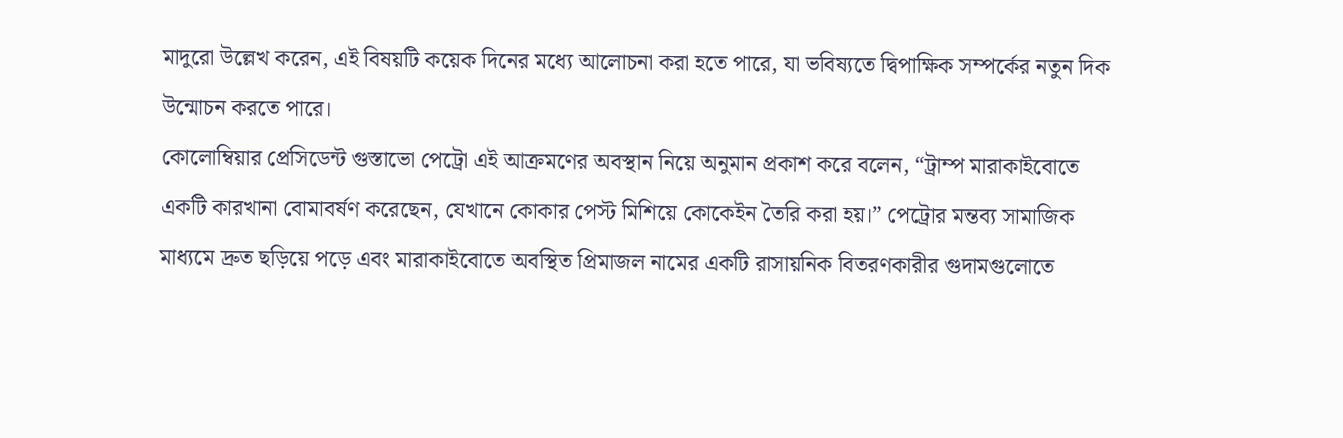মাদুরো উল্লেখ করেন, এই বিষয়টি কয়েক দিনের মধ্যে আলোচনা করা হতে পারে, যা ভবিষ্যতে দ্বিপাক্ষিক সম্পর্কের নতুন দিক উন্মোচন করতে পারে।
কোলোম্বিয়ার প্রেসিডেন্ট গুস্তাভো পেট্রো এই আক্রমণের অবস্থান নিয়ে অনুমান প্রকাশ করে বলেন, “ট্রাম্প মারাকাইবোতে একটি কারখানা বোমাবর্ষণ করেছেন, যেখানে কোকার পেস্ট মিশিয়ে কোকেইন তৈরি করা হয়।” পেট্রোর মন্তব্য সামাজিক মাধ্যমে দ্রুত ছড়িয়ে পড়ে এবং মারাকাইবোতে অবস্থিত প্রিমাজল নামের একটি রাসায়নিক বিতরণকারীর গুদামগুলোতে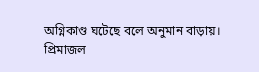অগ্নিকাণ্ড ঘটেছে বলে অনুমান বাড়ায়।
প্রিমাজল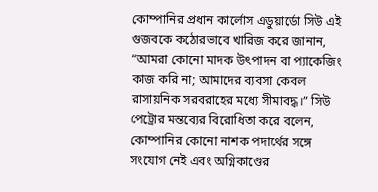কোম্পানির প্রধান কার্লোস এডুয়ার্ডো সিউ এই গুজবকে কঠোরভাবে খারিজ করে জানান, “আমরা কোনো মাদক উৎপাদন বা প্যাকেজিং কাজ করি না; আমাদের ব্যবসা কেবল রাসায়নিক সরবরাহের মধ্যে সীমাবদ্ধ।” সিউ পেট্রোর মন্তব্যের বিরোধিতা করে বলেন, কোম্পানির কোনো নাশক পদার্থের সঙ্গে সংযোগ নেই এবং অগ্নিকাণ্ডের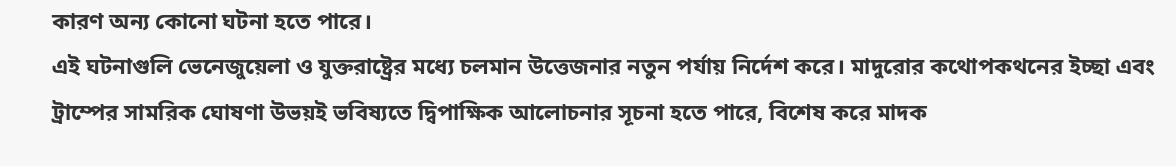কারণ অন্য কোনো ঘটনা হতে পারে।
এই ঘটনাগুলি ভেনেজুয়েলা ও যুক্তরাষ্ট্রের মধ্যে চলমান উত্তেজনার নতুন পর্যায় নির্দেশ করে। মাদুরোর কথোপকথনের ইচ্ছা এবং ট্রাম্পের সামরিক ঘোষণা উভয়ই ভবিষ্যতে দ্বিপাক্ষিক আলোচনার সূচনা হতে পারে, বিশেষ করে মাদক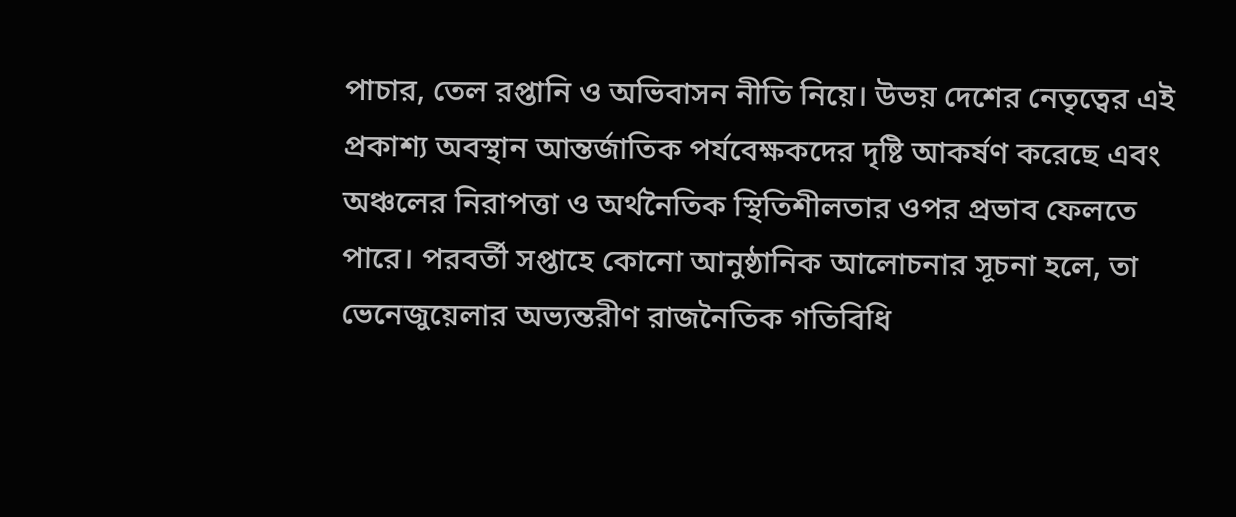পাচার, তেল রপ্তানি ও অভিবাসন নীতি নিয়ে। উভয় দেশের নেতৃত্বের এই প্রকাশ্য অবস্থান আন্তর্জাতিক পর্যবেক্ষকদের দৃষ্টি আকর্ষণ করেছে এবং অঞ্চলের নিরাপত্তা ও অর্থনৈতিক স্থিতিশীলতার ওপর প্রভাব ফেলতে পারে। পরবর্তী সপ্তাহে কোনো আনুষ্ঠানিক আলোচনার সূচনা হলে, তা ভেনেজুয়েলার অভ্যন্তরীণ রাজনৈতিক গতিবিধি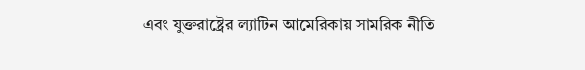এবং যুক্তরাষ্ট্রের ল্যাটিন আমেরিকায় সামরিক নীতি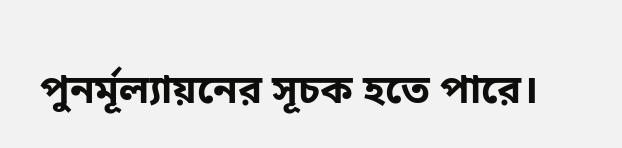পুনর্মূল্যায়নের সূচক হতে পারে।